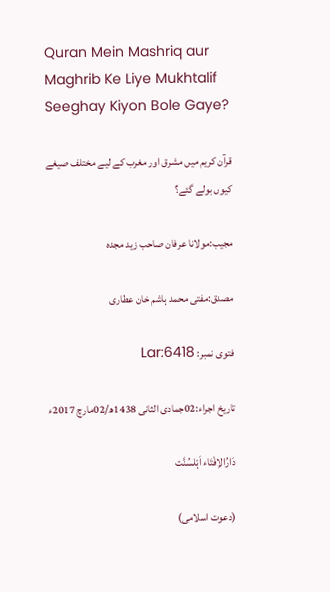Quran Mein Mashriq aur Maghrib Ke Liye Mukhtalif Seeghay Kiyon Bole Gaye?

قرآن کریم میں مشرق اور مغرب کے لیے مختلف صیغے کیوں بولے گئے؟

مجیب:مولانا عرفان صاحب زید مجدہ

مصدق:مفتی محمد ہاشم خان عطاری

فتوی نمبر: Lar:6418

تاریخ اجراء:02جمادی الثانی 1438ھ/02مارچ 2017ء

دَارُالاِفْتَاء اَہْلسُنَّت

(دعوت اسلامی)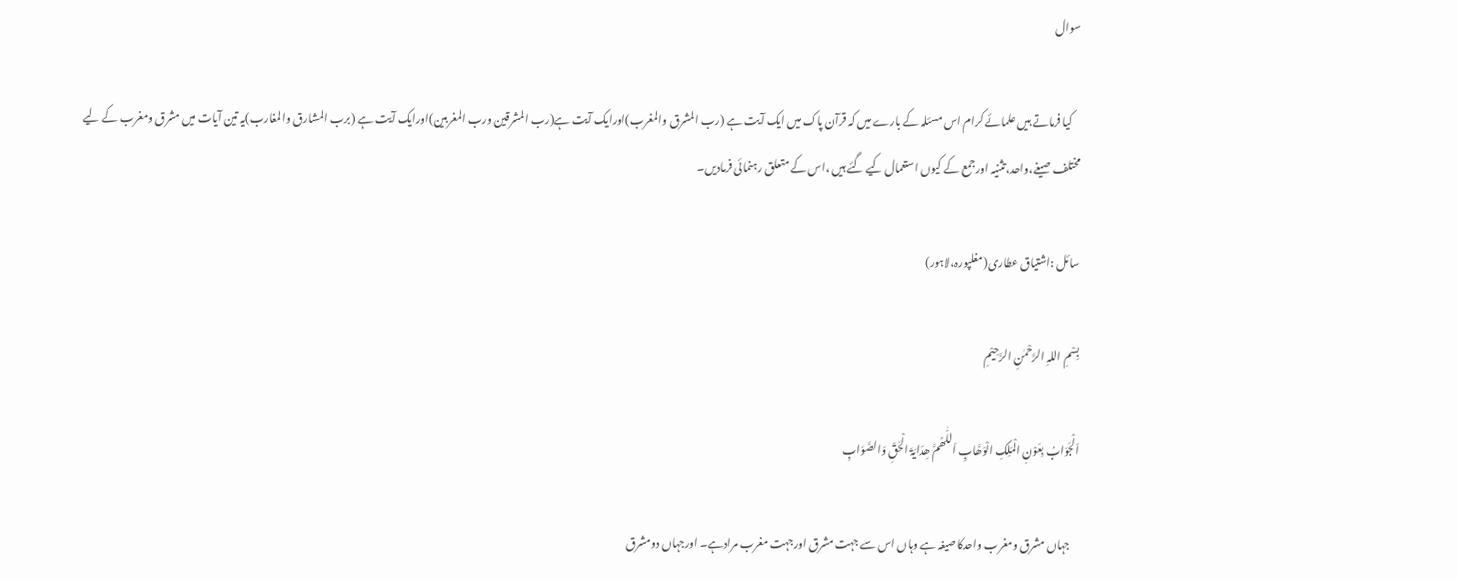سوال

    کیا فرماتے ہیں علمائے کرام اس مسئلہ کے بارے میں کہ قرآن پاک میں ایک آیت ہے (رب المشرق والمغرب)اورایک آیت ہے(رب المشرقین ورب المغربین)اورایک آیت ہے (برب المشارق والمغارب)یہ تین آیات میں مشرق ومغرب کے لیے مختلف صیغے،واحد،تثنیہ اورجمع کے کیوں استعمال کیے گئے ہیں ،اس کے متعلق رہنمائی فرمادیں۔

سائل :اشتیاق عطاری(مغلپورہ،لاہور)

بِسْمِ اللہِ الرَّحْمٰنِ الرَّحِیْمِ

اَلْجَوَابُ بِعَوْنِ الْمَلِکِ الْوَھَّابِ اَللّٰھُمَّ ھِدَایَۃَ الْحَقِّ وَالصَّوَابِ

    جہاں مشرق ومغرب واحدکاصیغہ ہے وہاں اس سے جہت مشرق اورجہت مغرب مرادہے۔ اورجہاں دومشرق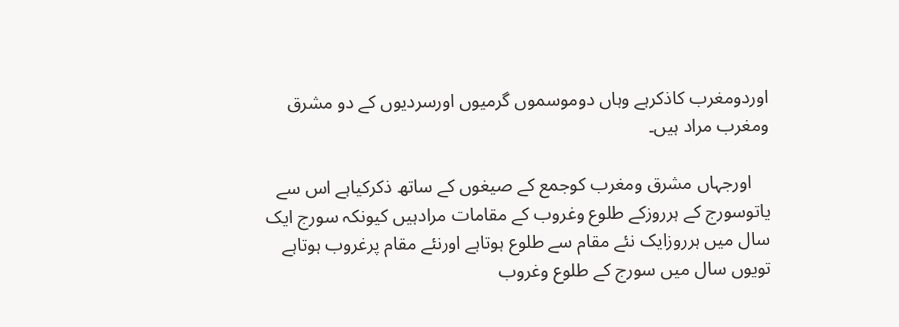اوردومغرب کاذکرہے وہاں دوموسموں گرمیوں اورسردیوں کے دو مشرق ومغرب مراد ہیں۔

    اورجہاں مشرق ومغرب کوجمع کے صیغوں کے ساتھ ذکرکیاہے اس سے یاتوسورج کے ہرروزکے طلوع وغروب کے مقامات مرادہیں کیونکہ سورج ایک سال میں ہرروزایک نئے مقام سے طلوع ہوتاہے اورنئے مقام پرغروب ہوتاہے تویوں سال میں سورج کے طلوع وغروب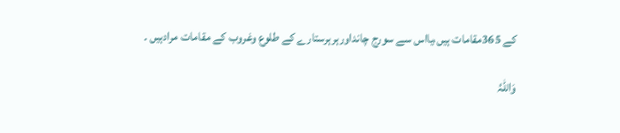کے 365مقامات ہیں،یااس سے سورج چانداورہرہرستارے کے طلوع وغروب کے مقامات مرادہیں ۔

وَاللہُ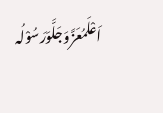اَعْلَمُعَزَّوَجَلَّوَرَسُوْلُہ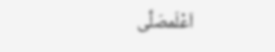اَعْلَمصَلَّی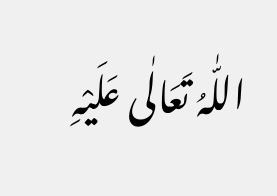اللّٰہُ تَعَالٰی عَلَیْہِ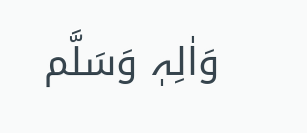وَاٰلِہٖ وَسَلَّم